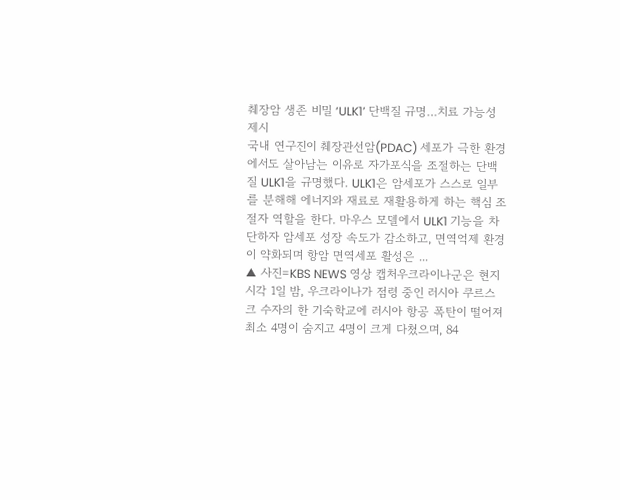췌장암 생존 비밀 ‘ULK1’ 단백질 규명…치료 가능성 제시
국내 연구진이 췌장관선암(PDAC) 세포가 극한 환경에서도 살아남는 이유로 자가포식을 조절하는 단백질 ULK1을 규명했다. ULK1은 암세포가 스스로 일부를 분해해 에너지와 재료로 재활용하게 하는 핵심 조절자 역할을 한다. 마우스 모델에서 ULK1 기능을 차단하자 암세포 성장 속도가 감소하고, 면역억제 환경이 약화되며 항암 면역세포 활성은 ...
▲ 사진=KBS NEWS 영상 캡처우크라이나군은 현지 시각 1일 밤, 우크라이나가 점령 중인 러시아 쿠르스크 수자의 한 기숙학교에 러시아 항공 폭탄이 떨어져 최소 4명이 숨지고 4명이 크게 다쳤으며, 84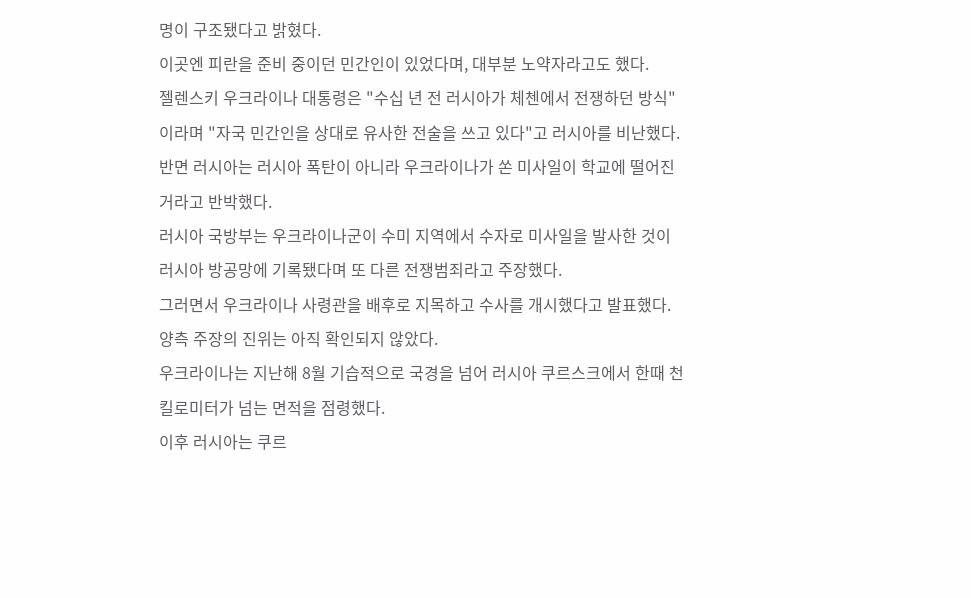명이 구조됐다고 밝혔다.
이곳엔 피란을 준비 중이던 민간인이 있었다며, 대부분 노약자라고도 했다.
젤렌스키 우크라이나 대통령은 "수십 년 전 러시아가 체첸에서 전쟁하던 방식"이라며 "자국 민간인을 상대로 유사한 전술을 쓰고 있다"고 러시아를 비난했다.
반면 러시아는 러시아 폭탄이 아니라 우크라이나가 쏜 미사일이 학교에 떨어진 거라고 반박했다.
러시아 국방부는 우크라이나군이 수미 지역에서 수자로 미사일을 발사한 것이 러시아 방공망에 기록됐다며 또 다른 전쟁범죄라고 주장했다.
그러면서 우크라이나 사령관을 배후로 지목하고 수사를 개시했다고 발표했다.
양측 주장의 진위는 아직 확인되지 않았다.
우크라이나는 지난해 8월 기습적으로 국경을 넘어 러시아 쿠르스크에서 한때 천 킬로미터가 넘는 면적을 점령했다.
이후 러시아는 쿠르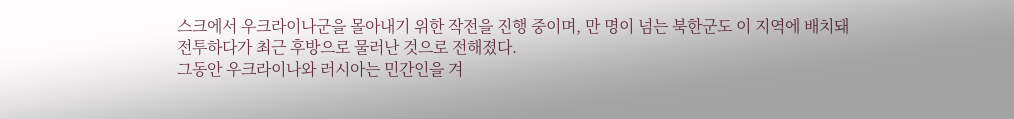스크에서 우크라이나군을 몰아내기 위한 작전을 진행 중이며, 만 명이 넘는 북한군도 이 지역에 배치돼 전투하다가 최근 후방으로 물러난 것으로 전해졌다.
그동안 우크라이나와 러시아는 민간인을 겨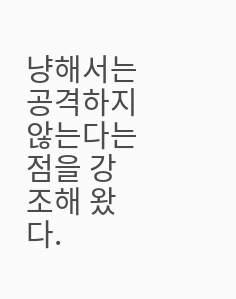냥해서는 공격하지 않는다는 점을 강조해 왔다.